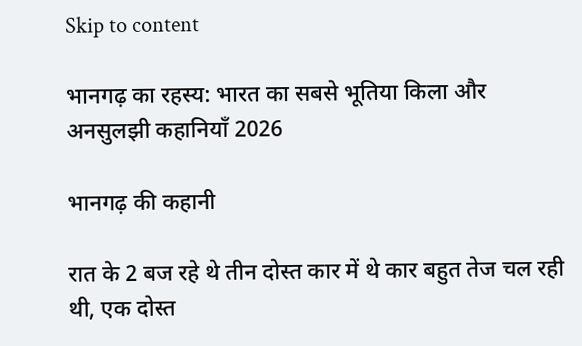Skip to content

भानगढ़ का रहस्य: भारत का सबसे भूतिया किला और अनसुलझी कहानियाँ 2026

भानगढ़ की कहानी

रात के 2 बज रहे थे तीन दोस्त कार में थे कार बहुत तेज चल रही थी, एक दोस्त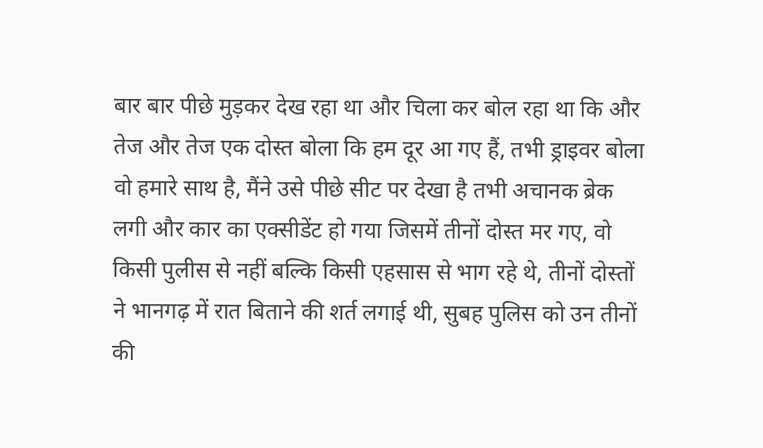बार बार पीछे मुड़कर देख रहा था और चिला कर बोल रहा था कि और तेज और तेज एक दोस्त बोला कि हम दूर आ गए हैं, तभी ड्राइवर बोला वो हमारे साथ है, मैंने उसे पीछे सीट पर देखा है तभी अचानक ब्रेक लगी और कार का एक्सीडेंट हो गया जिसमें तीनों दोस्त मर गए, वो किसी पुलीस से नहीं बल्कि किसी एहसास से भाग रहे थे, तीनों दोस्तों ने भानगढ़ में रात बिताने की शर्त लगाई थी, सुबह पुलिस को उन तीनों की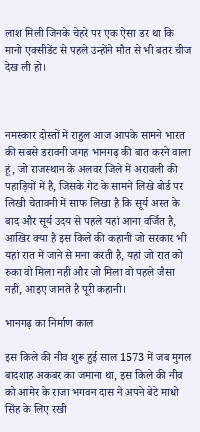लाश मिली जिनके चेहरे पर एक ऐसा डर था कि मानो एक्सीडेंट से पहले उन्होंने मौत से भी बतर चीज देख ली हो।



नमस्कार दोस्तों में राहुल आज आपके सामने भारत की सबसे डरावनी जगह भानगढ़ की बात करने वाला हूं, जो राजस्थान के अलवर जिले में अरावली की पहाड़ियों में है, जिसके गेट के सामने लिखे बोर्ड पर लिखी चेतावनी में साफ लिखा है कि सूर्य अस्त के बाद और सूर्य उदय से पहले यहां आना वर्जित है, आखिर क्या है इस किले की कहानी जो सरकार भी यहां रात में जाने से मना करती है, यहां जो रात को रुका वो मिला नहीं और जो मिला वो पहले जैसा नहीं, आइए जानते है पूरी कहानी।

भानगढ़ का निर्माण काल

इस किले की नीव शुरू हुई साल 1573 में जब मुगल बादशाह अकबर का जमाना था, इस किले की नीव को आमेर के राजा भगवन दास ने अपने बेटे माधो सिंह के लिए रखी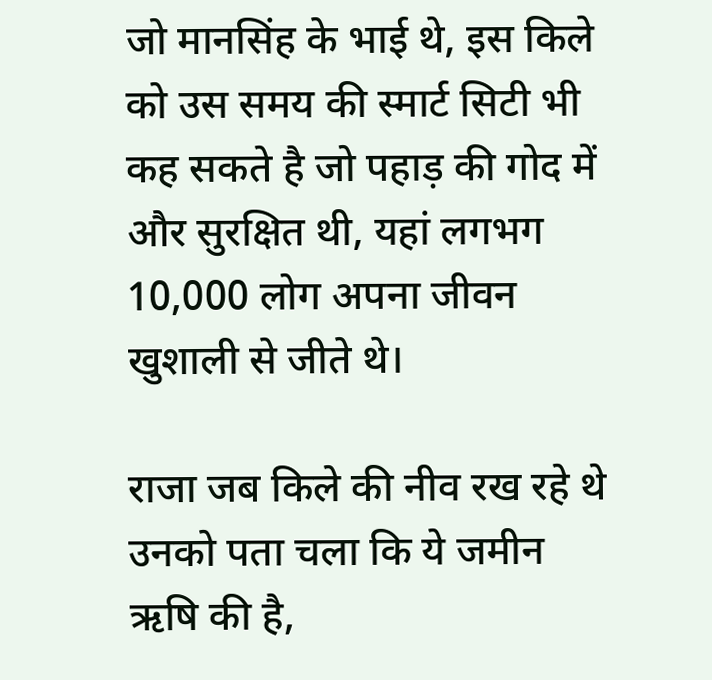जो मानसिंह के भाई थे, इस किले को उस समय की स्मार्ट सिटी भी कह सकते है जो पहाड़ की गोद में और सुरक्षित थी, यहां लगभग 10,000 लोग अपना जीवन खुशाली से जीते थे।

राजा जब किले की नीव रख रहे थे उनको पता चला कि ये जमीन ऋषि की है,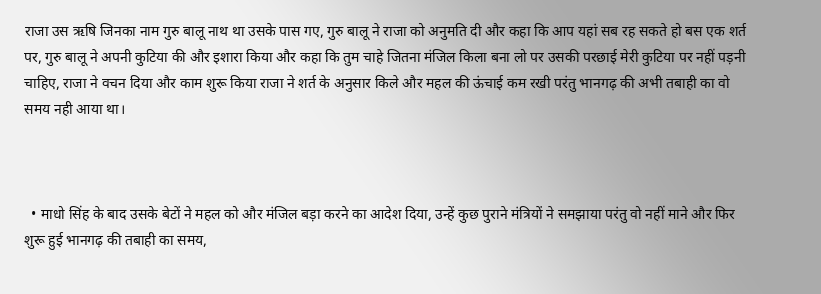राजा उस ऋषि जिनका नाम गुरु बालू नाथ था उसके पास गए, गुरु बालू ने राजा को अनुमति दी और कहा कि आप यहां सब रह सकते हो बस एक शर्त पर, गुरु बालू ने अपनी कुटिया की और इशारा किया और कहा कि तुम चाहे जितना मंजिल किला बना लो पर उसकी परछाई मेरी कुटिया पर नहीं पड़नी चाहिए, राजा ने वचन दिया और काम शुरू किया राजा ने शर्त के अनुसार किले और महल की ऊंचाई कम रखी परंतु भानगढ़ की अभी तबाही का वो समय नही आया था।



  • माधो सिंह के बाद उसके बेटों ने महल को और मंजिल बड़ा करने का आदेश दिया, उन्हें कुछ पुराने मंत्रियों ने समझाया परंतु वो नहीं माने और फिर शुरू हुई भानगढ़ की तबाही का समय,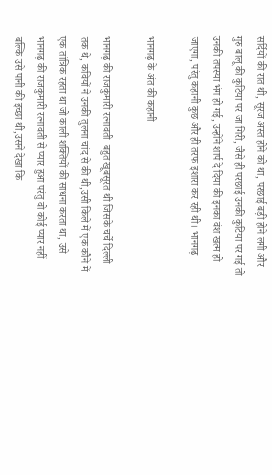सर्दियों की रात थी, सूरज अस्त होने को था, परछाई बड़ी होने लगी और गुरु बालू की कुटिया पर जा गिरी, जैसे ही परछाई उनकी कुटिया पर गई तो उनकी तपस्या भंग हो गई, उन्होंने शार्प दे दिया की इनका वंश खत्म हो जाएगा, परंतु कहानी कुछ और ही तरफ इशारा कर रही थी। भानगढ़

भानगढ़ के अंत की कहानी

भानगढ़ की राजकुमारी रत्नावती  बहुत खूबसूरत थी जिसके चर्चे दिल्ली तक थे, कवियों ने उनकी तुलना चांद से की थी,उसी किले में एक कौने में एक तांत्रिक रहता था जो काली शक्तियों की साधना करता था, उसे भानगढ़ की राजकुमारी रत्नावती से प्यार हुआ परंतु वो कोई प्यार नहीं बल्कि उसे पानी की इच्छा थी,उसने देखा कि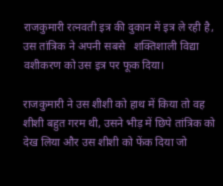राजकुमारी रत्नवती इत्र की दुकान में इत्र ले रही है, उस तांत्रिक ने अपनी सबसे   शक्तिशाली विद्या वशीकरण को उस इत्र पर फूक दिया।

राजकुमारी ने उस शीशी को हाथ में किया तो वह शीशी बहुत गरम थी, उसने भीड़ में छिपे तांत्रिक को देख लिया और उस शीशी को फेंक दिया जो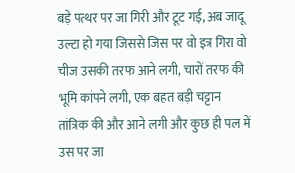बड़े पत्थर पर जा गिरी और टूट गई, अब जादू उल्टा हो गया जिससे जिस पर वो इत्र गिरा वो चीज उसकी तरफ आने लगी, चारों तरफ की भूमि कांपने लगी, एक बहत बड़ी चट्टान तांत्रिक की और आने लगी और कुछ ही पल में उस पर जा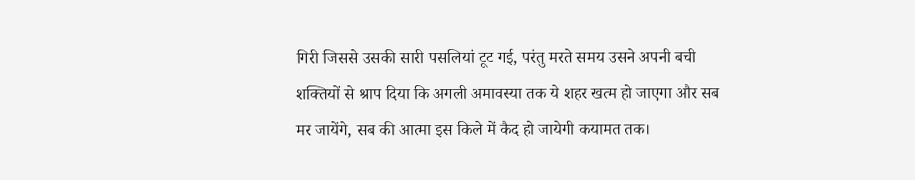गिरी जिससे उसकी सारी पसलियां टूट गई, परंतु मरते समय उसने अपनी बची शक्तियों से श्राप दिया कि अगली अमावस्या तक ये शहर खत्म हो जाएगा और सब मर जायेंगे, सब की आत्मा इस किले में कैद हो जायेगी कयामत तक।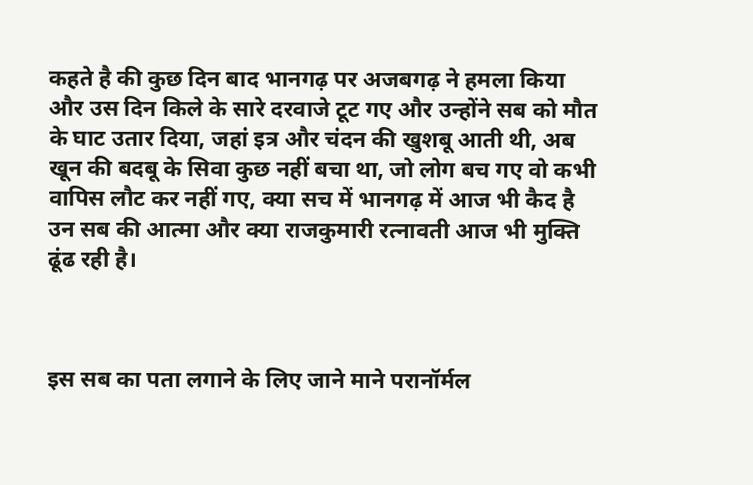कहते है की कुछ दिन बाद भानगढ़ पर अजबगढ़ ने हमला किया और उस दिन किले के सारे दरवाजे टूट गए और उन्होंने सब को मौत के घाट उतार दिया, जहां इत्र और चंदन की खुशबू आती थी, अब खून की बदबू के सिवा कुछ नहीं बचा था, जो लोग बच गए वो कभी वापिस लौट कर नहीं गए, क्या सच में भानगढ़ में आज भी कैद है उन सब की आत्मा और क्या राजकुमारी रत्नावती आज भी मुक्ति ढूंढ रही है।



इस सब का पता लगाने के लिए जाने माने परानॉर्मल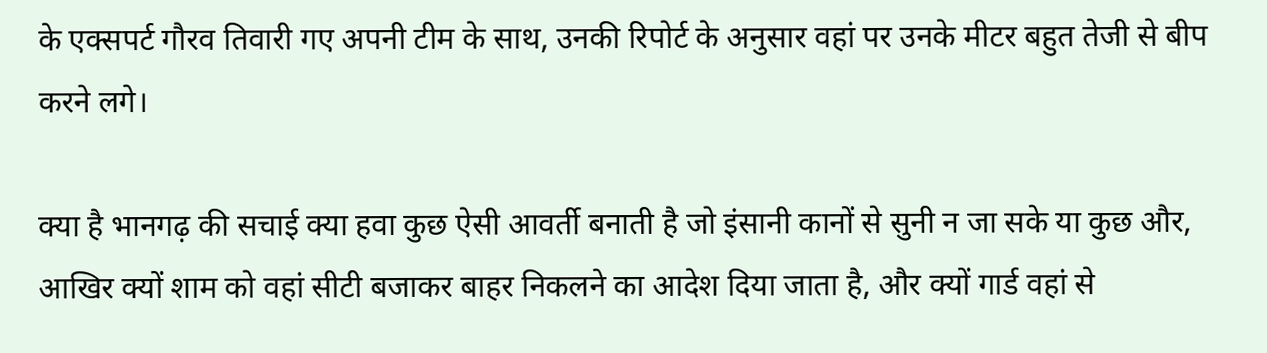के एक्सपर्ट गौरव तिवारी गए अपनी टीम के साथ, उनकी रिपोर्ट के अनुसार वहां पर उनके मीटर बहुत तेजी से बीप करने लगे।

क्या है भानगढ़ की सचाई क्या हवा कुछ ऐसी आवर्ती बनाती है जो इंसानी कानों से सुनी न जा सके या कुछ और, आखिर क्यों शाम को वहां सीटी बजाकर बाहर निकलने का आदेश दिया जाता है, और क्यों गार्ड वहां से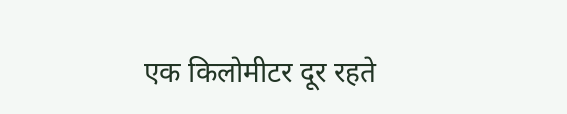एक किलोमीटर दूर रहते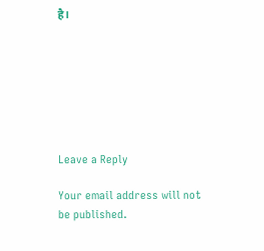है।







Leave a Reply

Your email address will not be published.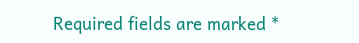Required fields are marked *